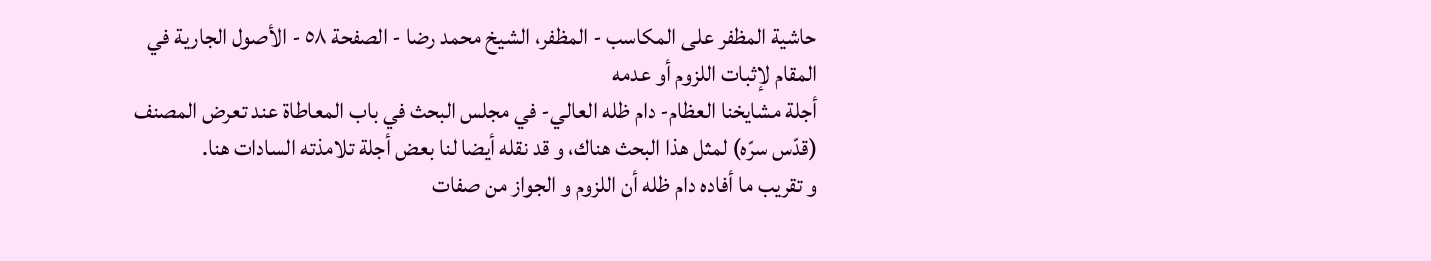حاشية المظفر على المكاسب - المظفر، الشيخ محمد رضا - الصفحة ٥٨ - الأصول الجارية في المقام لإثبات اللزوم أو عدمه
أجلة مشايخنا العظام- دام ظله العالي- في مجلس البحث في باب المعاطاة عند تعرض المصنف (قدّس سرّه) لمثل هذا البحث هناك، و قد نقله أيضا لنا بعض أجلة تلامذته السادات هنا.
و تقريب ما أفاده دام ظله أن اللزوم و الجواز من صفات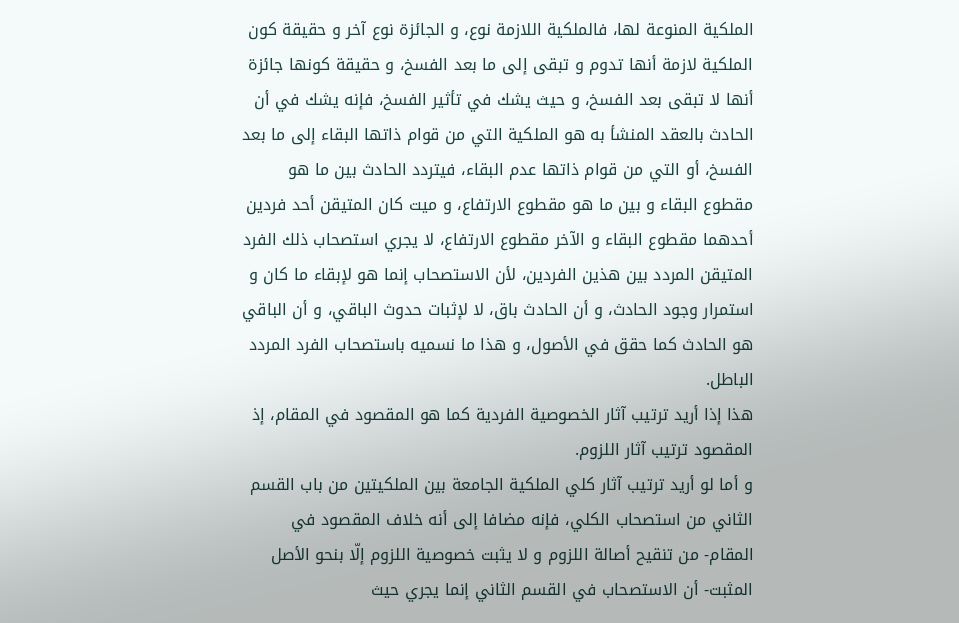الملكية المنوعة لها، فالملكية اللازمة نوع، و الجائزة نوع آخر و حقيقة كون الملكية لازمة أنها تدوم و تبقى إلى ما بعد الفسخ، و حقيقة كونها جائزة أنها لا تبقى بعد الفسخ، و حيث يشك في تأثير الفسخ، فإنه يشك في أن الحادث بالعقد المنشأ به هو الملكية التي من قوام ذاتها البقاء إلى ما بعد الفسخ، أو التي من قوام ذاتها عدم البقاء، فيتردد الحادث بين ما هو مقطوع البقاء و بين ما هو مقطوع الارتفاع، و ميت كان المتيقن أحد فردين أحدهما مقطوع البقاء و الآخر مقطوع الارتفاع، لا يجري استصحاب ذلك الفرد المتيقن المردد بين هذين الفردين، لأن الاستصحاب إنما هو لإبقاء ما كان و استمرار وجود الحادث، و أن الحادث باق، لا لإثبات حدوث الباقي، و أن الباقي هو الحادث كما حقق في الأصول، و هذا ما نسميه باستصحاب الفرد المردد الباطل.
هذا إذا أريد ترتيب آثار الخصوصية الفردية كما هو المقصود في المقام، إذ المقصود ترتيب آثار اللزوم.
و أما لو أريد ترتيب آثار كلي الملكية الجامعة بين الملكيتين من باب القسم الثاني من استصحاب الكلي، فإنه مضافا إلى أنه خلاف المقصود في المقام- من تنقيح أصالة اللزوم و لا يثبت خصوصية اللزوم إلّا بنحو الأصل المثبت- أن الاستصحاب في القسم الثاني إنما يجري حيث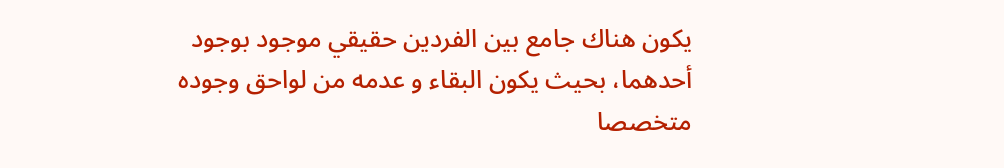يكون هناك جامع بين الفردين حقيقي موجود بوجود أحدهما، بحيث يكون البقاء و عدمه من لواحق وجوده متخصصا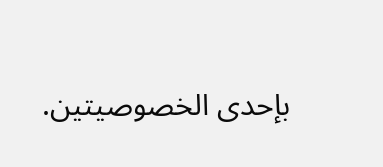بإحدى الخصوصيتين.